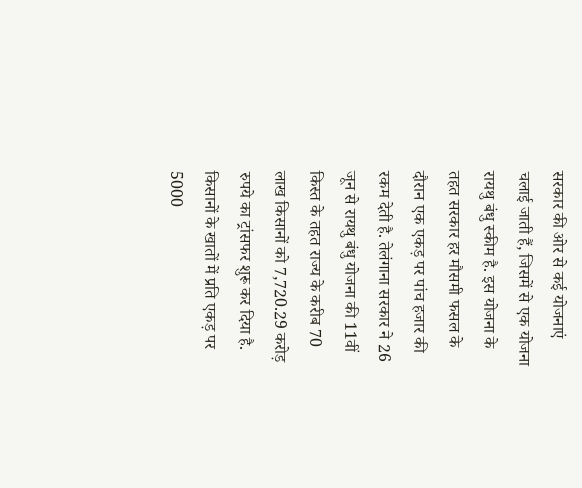सरकार की ओर से कई योजनाएं चलाई जाती हैं, जिसमें से एक योजना रायथु बंधु स्कीम है. इस योजना के तहत सरकार हर मौसमी फसल के दौरान एक एकड़ पर पांच हजार की रकम देती है. तेलंगाना सरकार ने 26 जून से रायथु बंधु योजना की 11वीं किस्त के तहत राज्य के करीब 70 लाख किसानों को 7,720.29 करोड़ रुपये का ट्रांसफर शुरू कर दिया है.
किसानों के खातों में प्रति एकड़ पर 5000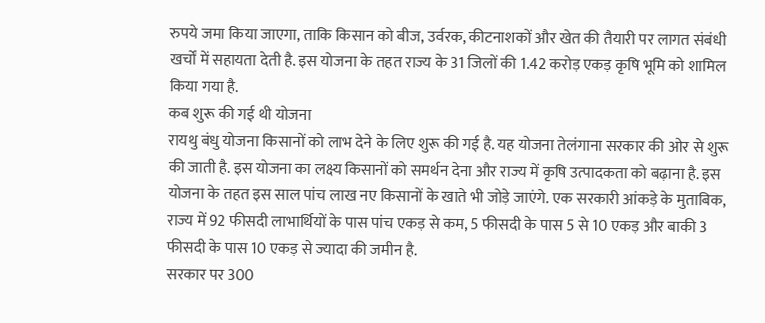रुपये जमा किया जाएगा, ताकि किसान को बीज, उर्वरक, कीटनाशकों और खेत की तैयारी पर लागत संबंधी खर्चों में सहायता देती है. इस योजना के तहत राज्य के 31 जिलों की 1.42 करोड़ एकड़ कृषि भूमि को शामिल किया गया है.
कब शुरू की गई थी योजना
रायथु बंधु योजना किसानों को लाभ देने के लिए शुरू की गई है. यह योजना तेलंगाना सरकार की ओर से शुरू की जाती है. इस योजना का लक्ष्य किसानों को समर्थन देना और राज्य में कृषि उत्पादकता को बढ़ाना है. इस योजना के तहत इस साल पांच लाख नए किसानों के खाते भी जोड़े जाएंगे. एक सरकारी आंकड़े के मुताबिक, राज्य में 92 फीसदी लाभार्थियों के पास पांच एकड़ से कम, 5 फीसदी के पास 5 से 10 एकड़ और बाकी 3 फीसदी के पास 10 एकड़ से ज्यादा की जमीन है.
सरकार पर 300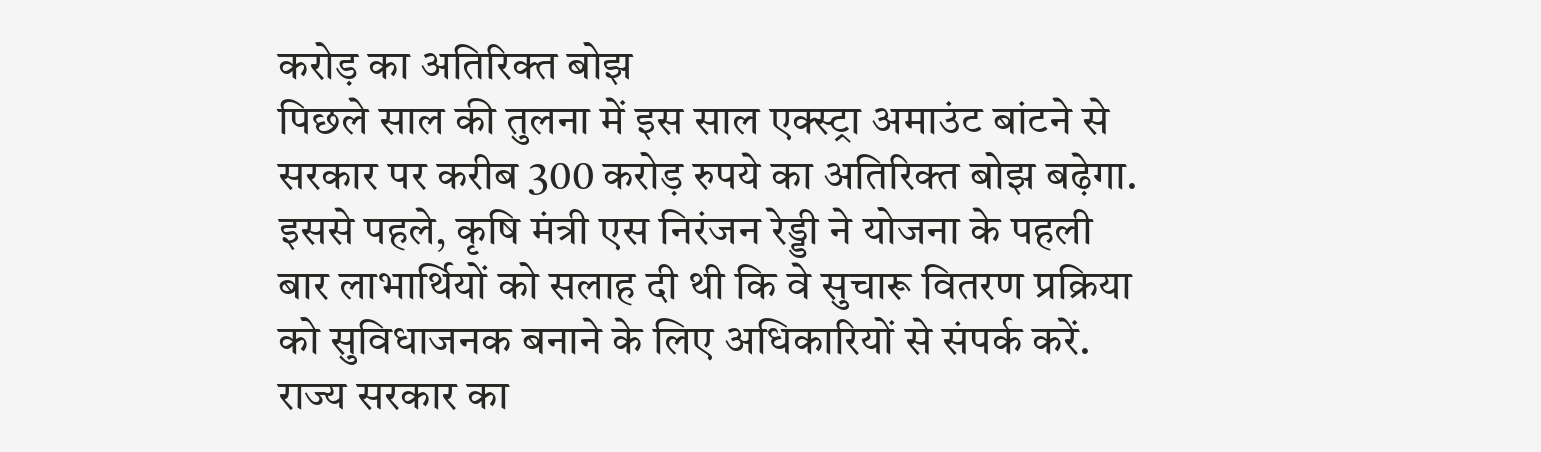करोड़ का अतिरिक्त बोझ
पिछले साल की तुलना में इस साल एक्स्ट्रा अमाउंट बांटने से सरकार पर करीब 300 करोड़ रुपये का अतिरिक्त बोझ बढ़ेगा. इससे पहले, कृषि मंत्री एस निरंजन रेड्डी ने योजना के पहली बार लाभार्थियों को सलाह दी थी कि वे सुचारू वितरण प्रक्रिया को सुविधाजनक बनाने के लिए अधिकारियों से संपर्क करें. राज्य सरकार का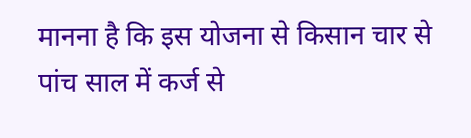मानना है कि इस योजना से किसान चार से पांच साल में कर्ज से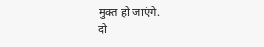मुक्त हो जाएंगे.
दो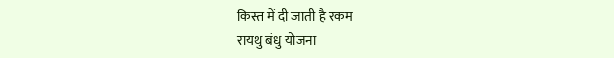किस्त में दी जाती है रकम
रायथु बंधु योजना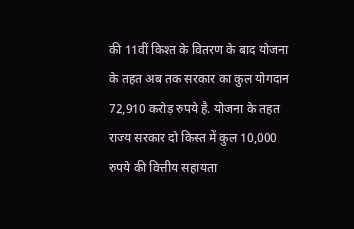की 11वीं किश्त के वितरण के बाद योजना के तहत अब तक सरकार का कुल योगदान 72,910 करोड़ रुपये है. योजना के तहत राज्य सरकार दो किस्त में कुल 10,000 रुपये की वित्तीय सहायता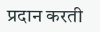प्रदान करती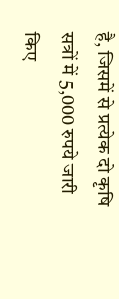है, जिसमें से प्रत्येक दो कृषि सत्रों में 5,000 रुपये जारी किए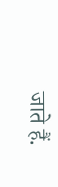जाते हैं.